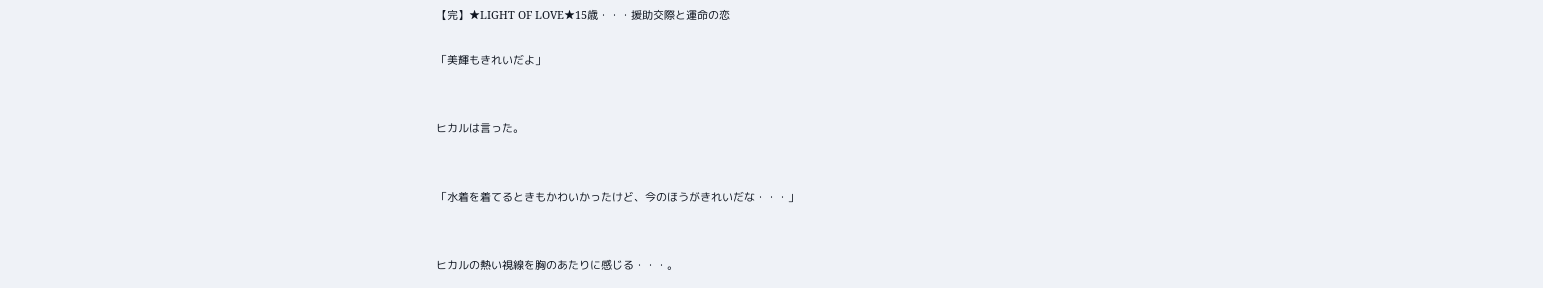【完】★LIGHT OF LOVE★15歳・・・援助交際と運命の恋

「美輝もきれいだよ」


ヒカルは言った。


「水着を着てるときもかわいかったけど、今のほうがきれいだな・・・」


ヒカルの熱い視線を胸のあたりに感じる・・・。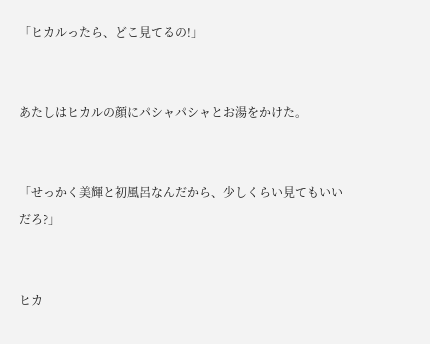「ヒカルったら、どこ見てるの!」


あたしはヒカルの顔にパシャパシャとお湯をかけた。


「せっかく美輝と初風呂なんだから、少しくらい見てもいいだろ?」


ヒカ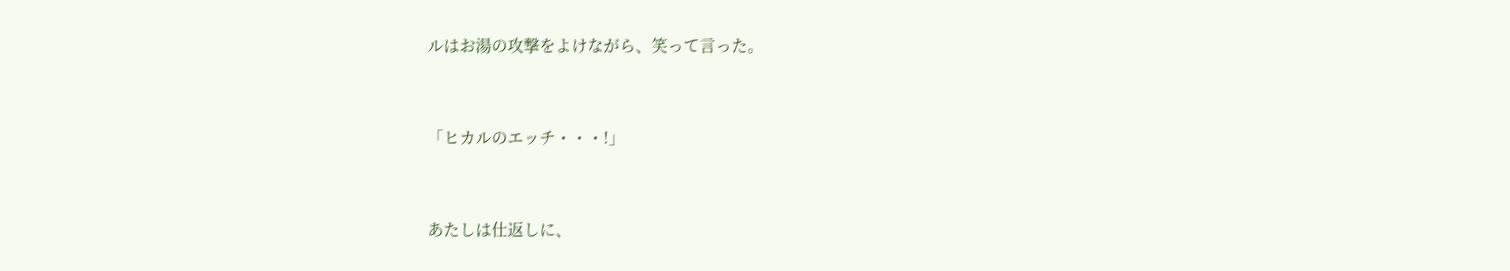ルはお湯の攻撃をよけながら、笑って言った。


「ヒカルのエッチ・・・!」


あたしは仕返しに、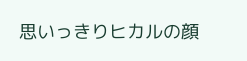思いっきりヒカルの顔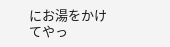にお湯をかけてやっ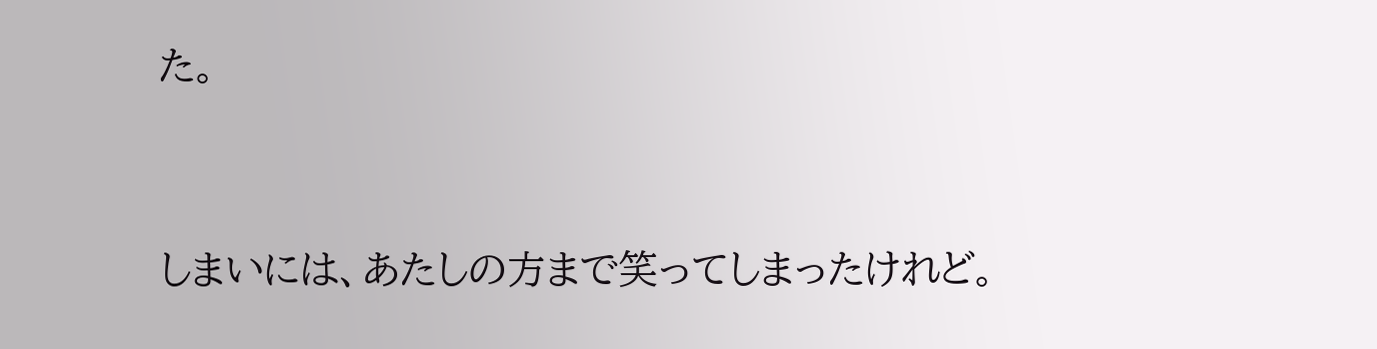た。


しまいには、あたしの方まで笑ってしまったけれど。